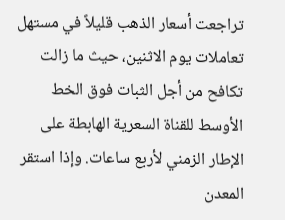تراجعت أسعار الذهب قليلاً في مستهل تعاملات يوم الاثنين، حيث ما زالت تكافح من أجل الثبات فوق الخط الأوسط للقناة السعرية الهابطة على الإطار الزمني لأربع ساعات. وإذا استقر المعدن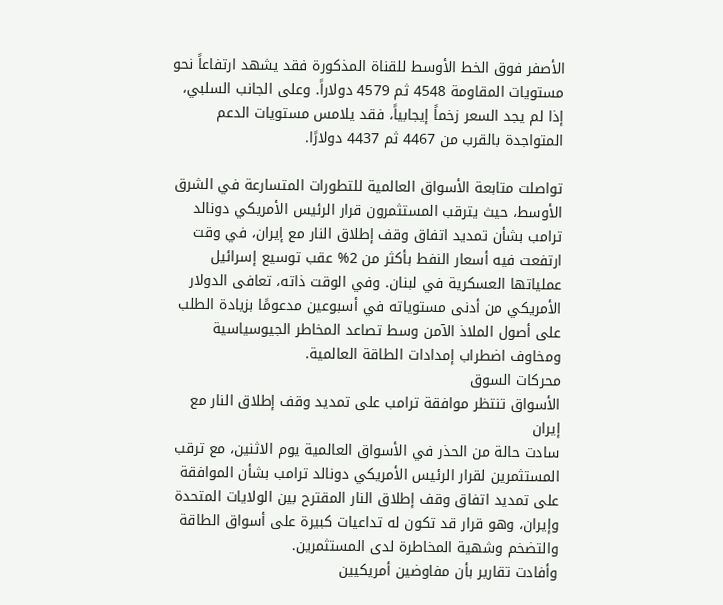الأصفر فوق الخط الأوسط للقناة المذكورة فقد يشهد ارتفاعاً نحو مستويات المقاومة 4548 ثم 4579 دولاراً. وعلى الجانب السلبي، إذا لم يجد السعر زخماً إيجابياً، فقد يلامس مستويات الدعم المتواجدة بالقرب من 4467 ثم 4437 دولارًا.

تواصلت متابعة الأسواق العالمية للتطورات المتسارعة في الشرق الأوسط، حيث يترقب المستثمرون قرار الرئيس الأمريكي دونالد ترامب بشأن تمديد اتفاق وقف إطلاق النار مع إيران، في وقت ارتفعت فيه أسعار النفط بأكثر من 2% عقب توسيع إسرائيل عملياتها العسكرية في لبنان. وفي الوقت ذاته، تعافى الدولار الأمريكي من أدنى مستوياته في أسبوعين مدعومًا بزيادة الطلب على أصول الملاذ الآمن وسط تصاعد المخاطر الجيوسياسية ومخاوف اضطراب إمدادات الطاقة العالمية.
محركات السوق
الأسواق تنتظر موافقة ترامب على تمديد وقف إطلاق النار مع إيران
سادت حالة من الحذر في الأسواق العالمية يوم الاثنين، مع ترقب المستثمرين لقرار الرئيس الأمريكي دونالد ترامب بشأن الموافقة على تمديد اتفاق وقف إطلاق النار المقترح بين الولايات المتحدة وإيران، وهو قرار قد تكون له تداعيات كبيرة على أسواق الطاقة والتضخم وشهية المخاطرة لدى المستثمرين.
وأفادت تقارير بأن مفاوضين أمريكيين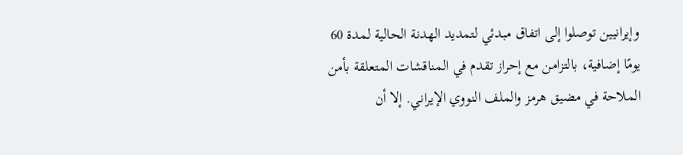وإيرانيين توصلوا إلى اتفاق مبدئي لتمديد الهدنة الحالية لمدة 60 يومًا إضافية، بالتزامن مع إحراز تقدم في المناقشات المتعلقة بأمن الملاحة في مضيق هرمز والملف النووي الإيراني. إلا أن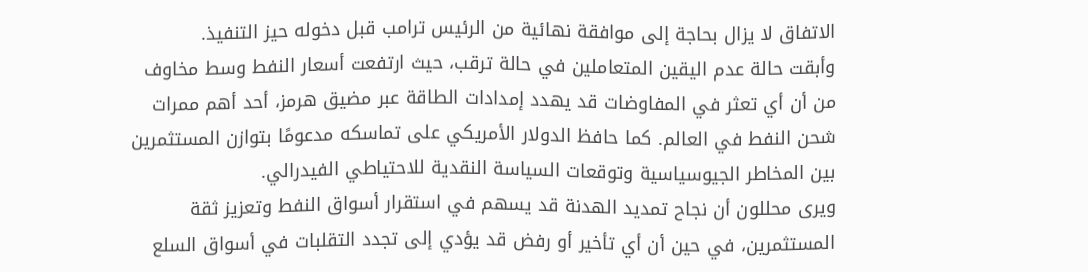الاتفاق لا يزال بحاجة إلى موافقة نهائية من الرئيس ترامب قبل دخوله حيز التنفيذ.
وأبقت حالة عدم اليقين المتعاملين في حالة ترقب، حيث ارتفعت أسعار النفط وسط مخاوف من أن أي تعثر في المفاوضات قد يهدد إمدادات الطاقة عبر مضيق هرمز، أحد أهم ممرات شحن النفط في العالم. كما حافظ الدولار الأمريكي على تماسكه مدعومًا بتوازن المستثمرين بين المخاطر الجيوسياسية وتوقعات السياسة النقدية للاحتياطي الفيدرالي.
ويرى محللون أن نجاح تمديد الهدنة قد يسهم في استقرار أسواق النفط وتعزيز ثقة المستثمرين، في حين أن أي تأخير أو رفض قد يؤدي إلى تجدد التقلبات في أسواق السلع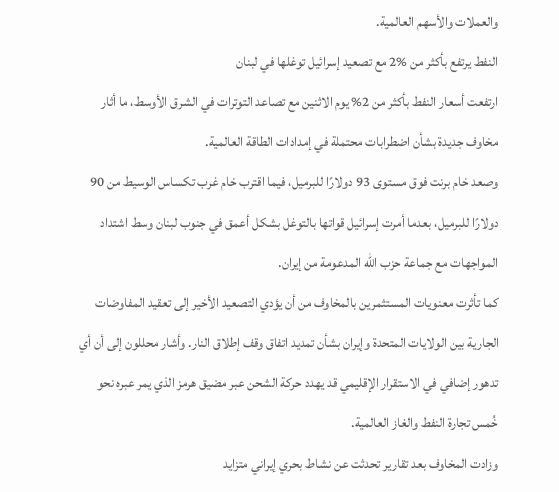والعملات والأسهم العالمية.
النفط يرتفع بأكثر من %2 مع تصعيد إسرائيل توغلها في لبنان
ارتفعت أسعار النفط بأكثر من 2% يوم الاثنين مع تصاعد التوترات في الشرق الأوسط، ما أثار مخاوف جديدة بشأن اضطرابات محتملة في إمدادات الطاقة العالمية.
وصعد خام برنت فوق مستوى 93 دولارًا للبرميل، فيما اقترب خام غرب تكساس الوسيط من 90 دولارًا للبرميل، بعدما أمرت إسرائيل قواتها بالتوغل بشكل أعمق في جنوب لبنان وسط اشتداد المواجهات مع جماعة حزب الله المدعومة من إيران.
كما تأثرت معنويات المستثمرين بالمخاوف من أن يؤدي التصعيد الأخير إلى تعقيد المفاوضات الجارية بين الولايات المتحدة وإيران بشأن تمديد اتفاق وقف إطلاق النار. وأشار محللون إلى أن أي تدهور إضافي في الاستقرار الإقليمي قد يهدد حركة الشحن عبر مضيق هرمز الذي يمر عبره نحو خُمس تجارة النفط والغاز العالمية.
وزادت المخاوف بعد تقارير تحدثت عن نشاط بحري إيراني متزايد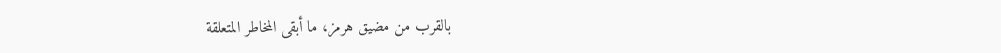بالقرب من مضيق هرمز، ما أبقى المخاطر المتعلقة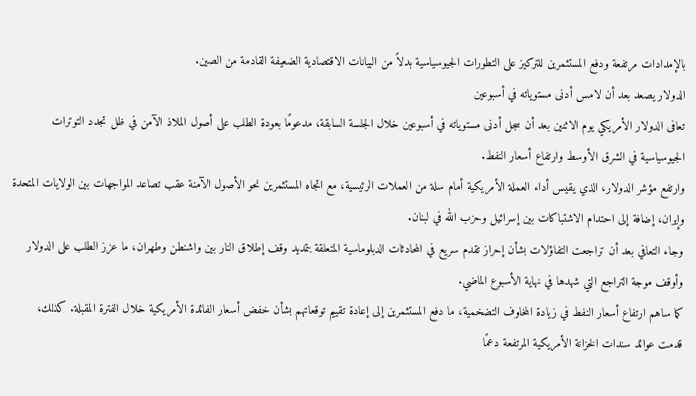بالإمدادات مرتفعة ودفع المستثمرين للتركيز على التطورات الجيوسياسية بدلاً من البيانات الاقتصادية الضعيفة القادمة من الصين.
الدولار يصعد بعد أن لامس أدنى مستوياته في أسبوعين
تعافى الدولار الأمريكي يوم الاثنين بعد أن سجل أدنى مستوياته في أسبوعين خلال الجلسة السابقة، مدعومًا بعودة الطلب على أصول الملاذ الآمن في ظل تجدد التوترات الجيوسياسية في الشرق الأوسط وارتفاع أسعار النفط.
وارتفع مؤشر الدولار، الذي يقيس أداء العملة الأمريكية أمام سلة من العملات الرئيسية، مع اتجاه المستثمرين نحو الأصول الآمنة عقب تصاعد المواجهات بين الولايات المتحدة وإيران، إضافة إلى احتدام الاشتباكات بين إسرائيل وحزب الله في لبنان.
وجاء التعافي بعد أن تراجعت التفاؤلات بشأن إحراز تقدم سريع في المحادثات الدبلوماسية المتعلقة بتمديد وقف إطلاق النار بين واشنطن وطهران، ما عزز الطلب على الدولار وأوقف موجة التراجع التي شهدها في نهاية الأسبوع الماضي.
كما ساهم ارتفاع أسعار النفط في زيادة المخاوف التضخمية، ما دفع المستثمرين إلى إعادة تقييم توقعاتهم بشأن خفض أسعار الفائدة الأمريكية خلال الفترة المقبلة. كذلك، قدمت عوائد سندات الخزانة الأمريكية المرتفعة دعمًا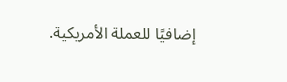إضافيًا للعملة الأمريكية.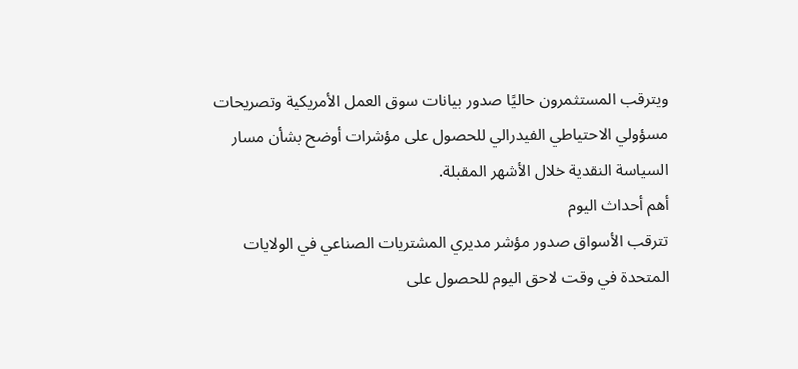ويترقب المستثمرون حاليًا صدور بيانات سوق العمل الأمريكية وتصريحات مسؤولي الاحتياطي الفيدرالي للحصول على مؤشرات أوضح بشأن مسار السياسة النقدية خلال الأشهر المقبلة.
أهم أحداث اليوم
تترقب الأسواق صدور مؤشر مديري المشتريات الصناعي في الولايات المتحدة في وقت لاحق اليوم للحصول على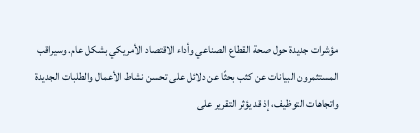مؤشرات جديدة حول صحة القطاع الصناعي وأداء الاقتصاد الأمريكي بشكل عام. وسيراقب المستثمرون البيانات عن كثب بحثًا عن دلائل على تحسن نشاط الأعمال والطلبات الجديدة واتجاهات التوظيف، إذ قد يؤثر التقرير على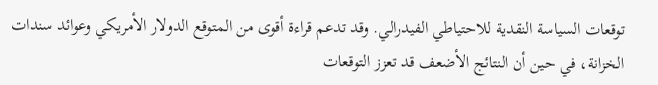توقعات السياسة النقدية للاحتياطي الفيدرالي. وقد تدعم قراءة أقوى من المتوقع الدولار الأمريكي وعوائد سندات الخزانة، في حين أن النتائج الأضعف قد تعزز التوقعات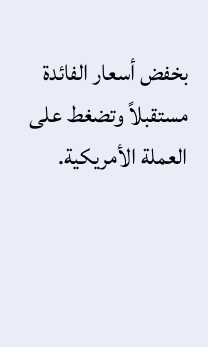بخفض أسعار الفائدة مستقبلاً وتضغط على العملة الأمريكية.